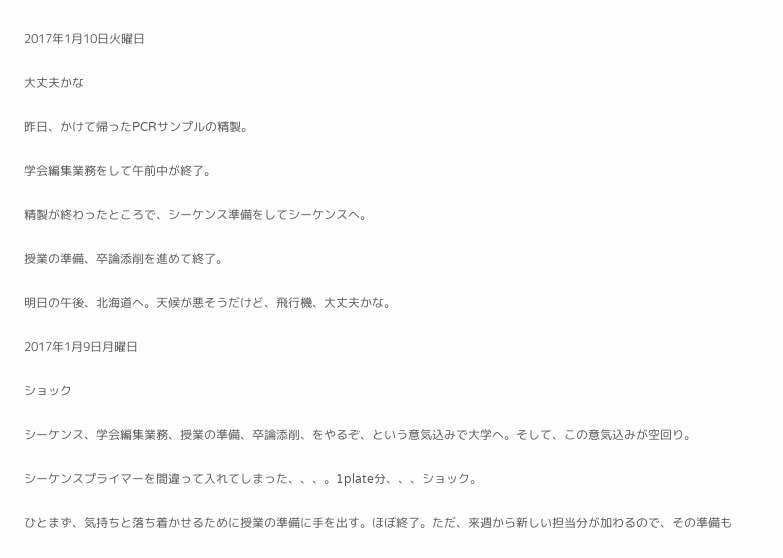2017年1月10日火曜日

大丈夫かな

昨日、かけて帰ったPCRサンプルの精製。

学会編集業務をして午前中が終了。

精製が終わったところで、シーケンス準備をしてシーケンスへ。

授業の準備、卒論添削を進めて終了。

明日の午後、北海道へ。天候が悪そうだけど、飛行機、大丈夫かな。

2017年1月9日月曜日

ショック

シーケンス、学会編集業務、授業の準備、卒論添削、をやるぞ、という意気込みで大学へ。そして、この意気込みが空回り。

シーケンスプライマーを間違って入れてしまった、、、。1plate分、、、ショック。

ひとまず、気持ちと落ち着かせるために授業の準備に手を出す。ほぼ終了。ただ、来週から新しい担当分が加わるので、その準備も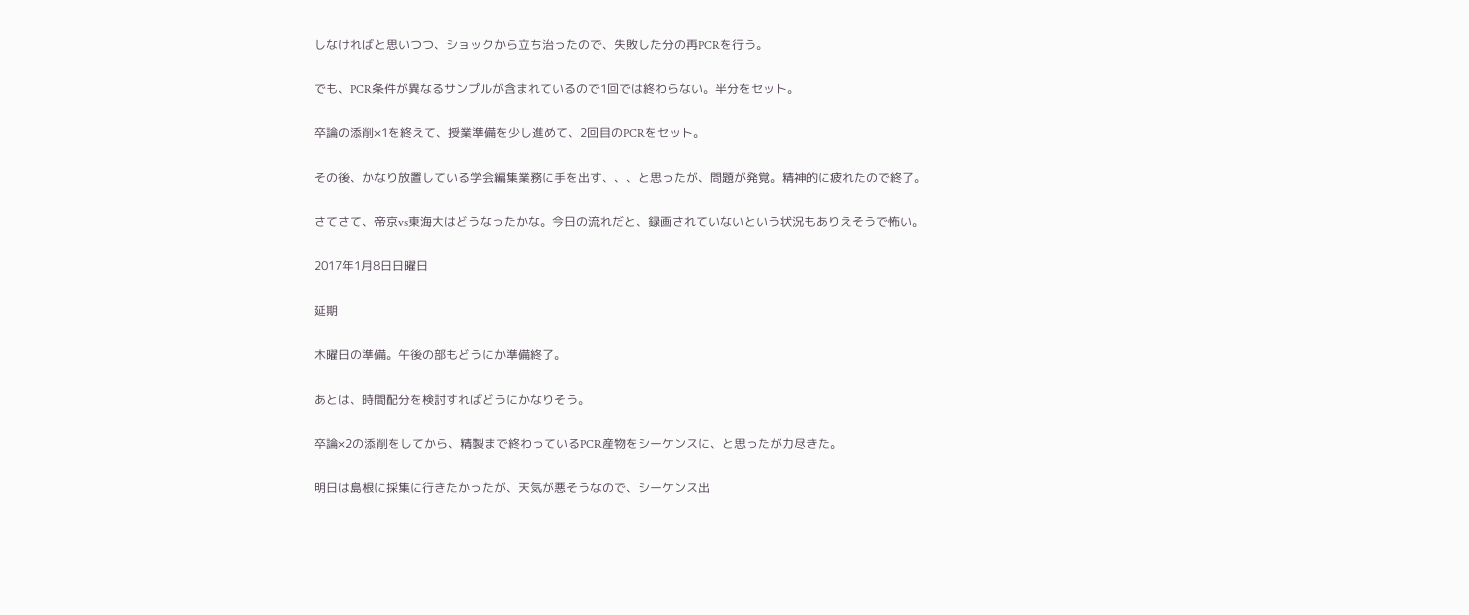しなければと思いつつ、ショックから立ち治ったので、失敗した分の再PCRを行う。

でも、PCR条件が異なるサンプルが含まれているので1回では終わらない。半分をセット。

卒論の添削×1を終えて、授業準備を少し進めて、2回目のPCRをセット。

その後、かなり放置している学会編集業務に手を出す、、、と思ったが、問題が発覚。精神的に疲れたので終了。

さてさて、帝京vs東海大はどうなったかな。今日の流れだと、録画されていないという状況もありえそうで怖い。

2017年1月8日日曜日

延期

木曜日の準備。午後の部もどうにか準備終了。

あとは、時間配分を検討すればどうにかなりそう。

卒論×2の添削をしてから、精製まで終わっているPCR産物をシーケンスに、と思ったが力尽きた。

明日は島根に採集に行きたかったが、天気が悪そうなので、シーケンス出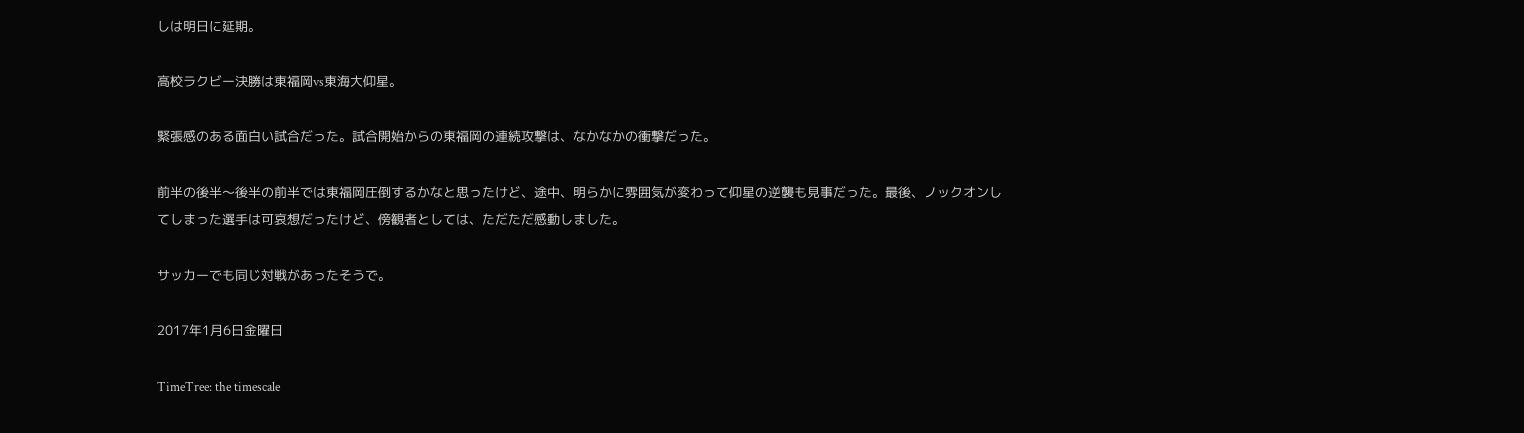しは明日に延期。

高校ラクビー決勝は東福岡vs東海大仰星。

緊張感のある面白い試合だった。試合開始からの東福岡の連続攻撃は、なかなかの衝撃だった。

前半の後半〜後半の前半では東福岡圧倒するかなと思ったけど、途中、明らかに雰囲気が変わって仰星の逆襲も見事だった。最後、ノックオンしてしまった選手は可哀想だったけど、傍観者としては、ただただ感動しました。

サッカーでも同じ対戦があったそうで。

2017年1月6日金曜日

TimeTree: the timescale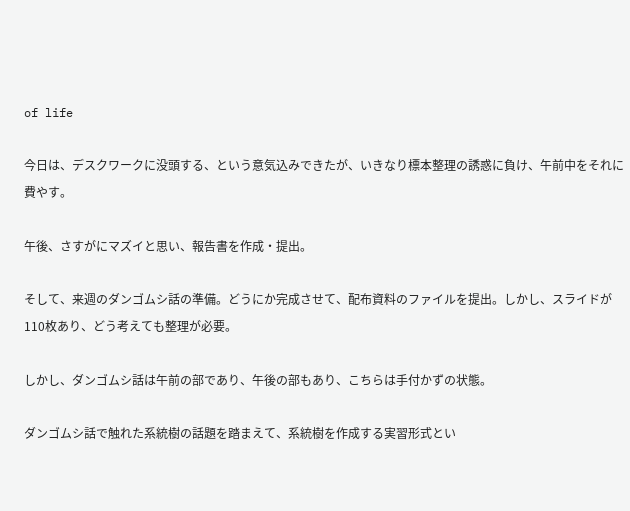of life

今日は、デスクワークに没頭する、という意気込みできたが、いきなり標本整理の誘惑に負け、午前中をそれに費やす。

午後、さすがにマズイと思い、報告書を作成・提出。

そして、来週のダンゴムシ話の準備。どうにか完成させて、配布資料のファイルを提出。しかし、スライドが110枚あり、どう考えても整理が必要。

しかし、ダンゴムシ話は午前の部であり、午後の部もあり、こちらは手付かずの状態。

ダンゴムシ話で触れた系統樹の話題を踏まえて、系統樹を作成する実習形式とい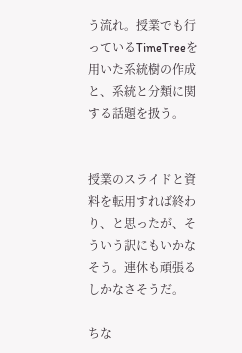う流れ。授業でも行っているTimeTreeを用いた系統樹の作成と、系統と分類に関する話題を扱う。


授業のスライドと資料を転用すれば終わり、と思ったが、そういう訳にもいかなそう。連休も頑張るしかなさそうだ。

ちな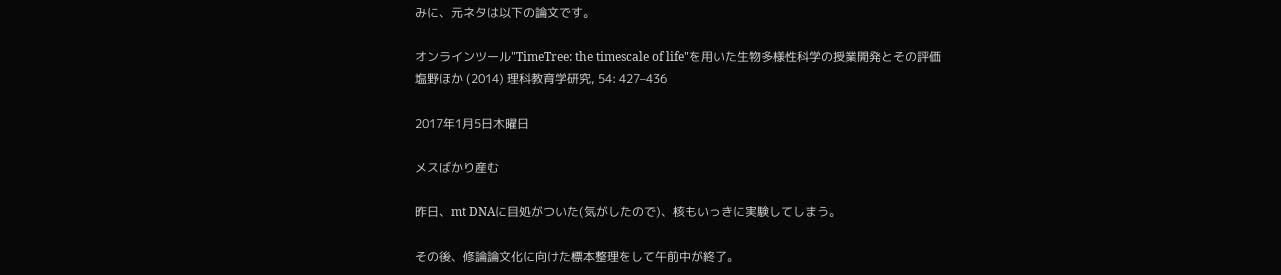みに、元ネタは以下の論文です。

オンラインツール"TimeTree: the timescale of life"を用いた生物多様性科学の授業開発とその評価
塩野ほか (2014) 理科教育学研究, 54: 427–436

2017年1月5日木曜日

メスばかり産む

昨日、mt DNAに目処がついた(気がしたので)、核もいっきに実験してしまう。

その後、修論論文化に向けた標本整理をして午前中が終了。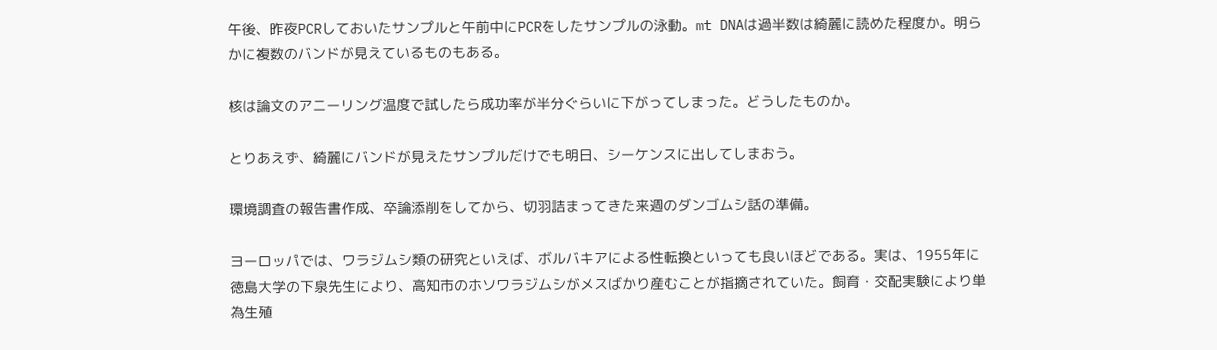午後、昨夜PCRしておいたサンプルと午前中にPCRをしたサンプルの泳動。mt DNAは過半数は綺麗に読めた程度か。明らかに複数のバンドが見えているものもある。

核は論文のアニーリング温度で試したら成功率が半分ぐらいに下がってしまった。どうしたものか。

とりあえず、綺麗にバンドが見えたサンプルだけでも明日、シーケンスに出してしまおう。

環境調査の報告書作成、卒論添削をしてから、切羽詰まってきた来週のダンゴムシ話の準備。

ヨーロッパでは、ワラジムシ類の研究といえば、ボルバキアによる性転換といっても良いほどである。実は、1955年に徳島大学の下泉先生により、高知市のホソワラジムシがメスばかり産むことが指摘されていた。飼育・交配実験により単為生殖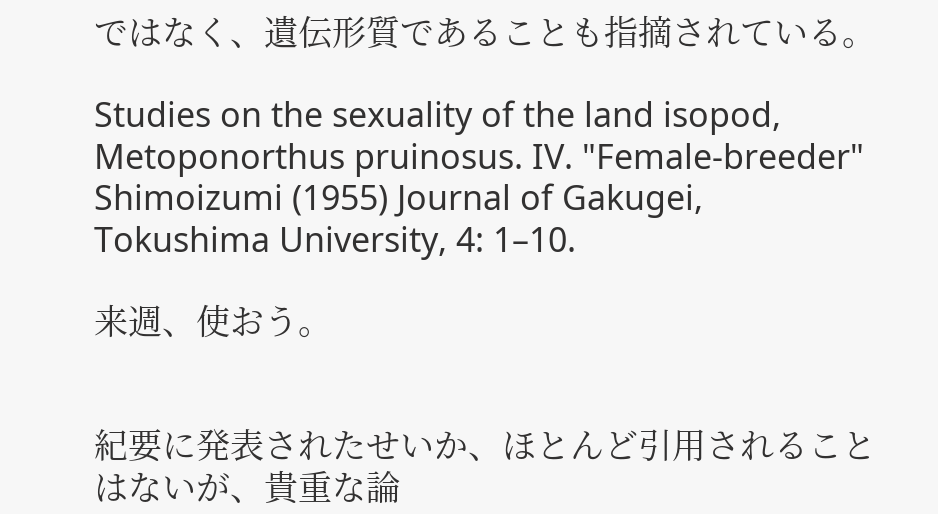ではなく、遺伝形質であることも指摘されている。

Studies on the sexuality of the land isopod, Metoponorthus pruinosus. IV. "Female-breeder"
Shimoizumi (1955) Journal of Gakugei, Tokushima University, 4: 1–10.

来週、使おう。


紀要に発表されたせいか、ほとんど引用されることはないが、貴重な論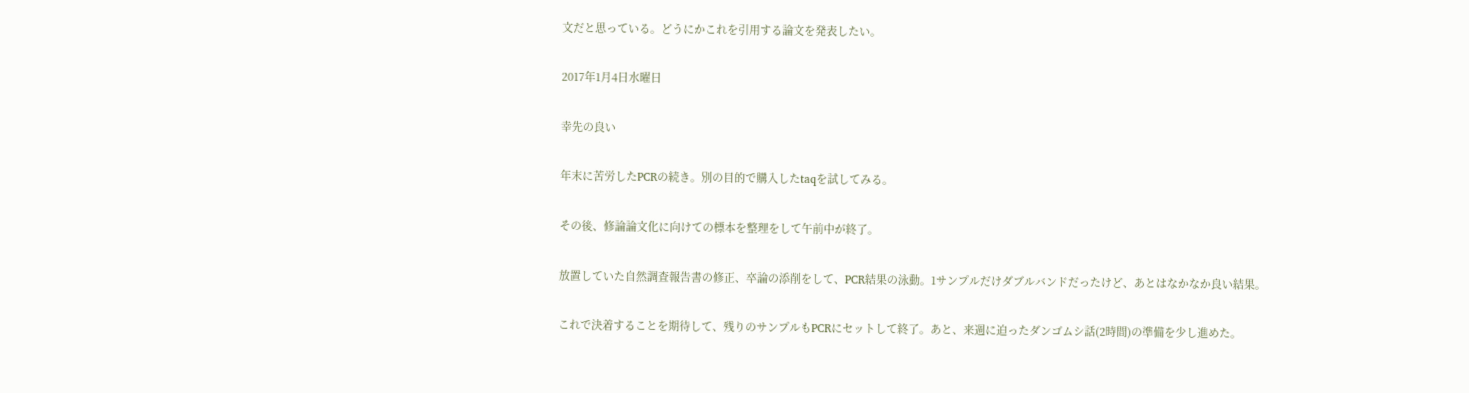文だと思っている。どうにかこれを引用する論文を発表したい。

2017年1月4日水曜日

幸先の良い

年末に苦労したPCRの続き。別の目的で購入したtaqを試してみる。

その後、修論論文化に向けての標本を整理をして午前中が終了。

放置していた自然調査報告書の修正、卒論の添削をして、PCR結果の泳動。1サンプルだけダブルバンドだったけど、あとはなかなか良い結果。

これで決着することを期待して、残りのサンプルもPCRにセットして終了。あと、来週に迫ったダンゴムシ話(2時間)の準備を少し進めた。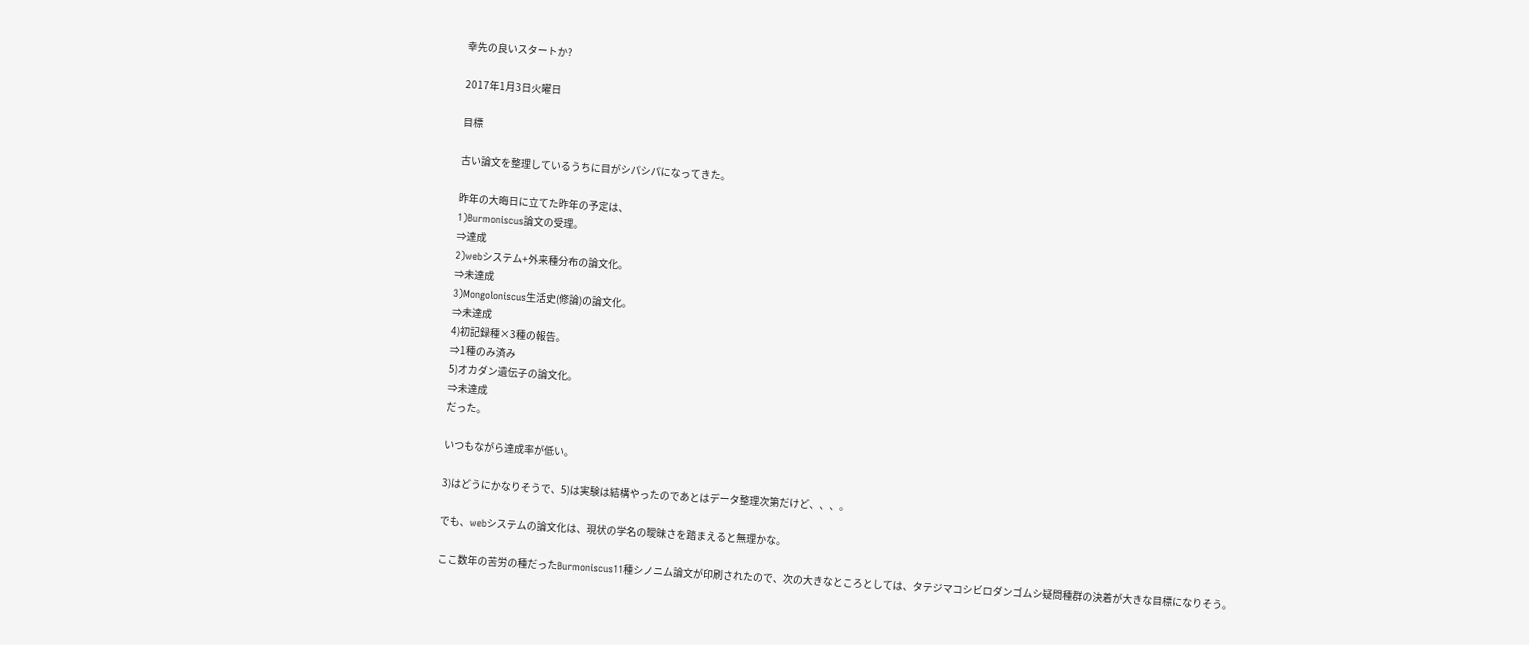幸先の良いスタートか?

2017年1月3日火曜日

目標

古い論文を整理しているうちに目がシパシパになってきた。

昨年の大晦日に立てた昨年の予定は、
1)Burmoniscus論文の受理。
⇒達成
2)webシステム+外来種分布の論文化。
⇒未達成
3)Mongoloniscus生活史(修論)の論文化。
⇒未達成
4)初記録種×3種の報告。
⇒1種のみ済み
5)オカダン遺伝子の論文化。
⇒未達成
だった。

いつもながら達成率が低い。

3)はどうにかなりそうで、5)は実験は結構やったのであとはデータ整理次第だけど、、、。

でも、webシステムの論文化は、現状の学名の曖昧さを踏まえると無理かな。

ここ数年の苦労の種だったBurmoniscus11種シノニム論文が印刷されたので、次の大きなところとしては、タテジマコシビロダンゴムシ疑問種群の決着が大きな目標になりそう。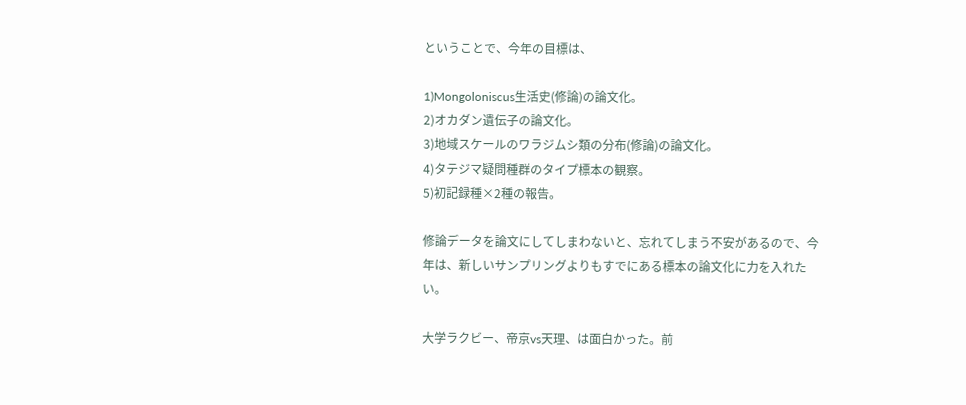ということで、今年の目標は、

1)Mongoloniscus生活史(修論)の論文化。
2)オカダン遺伝子の論文化。
3)地域スケールのワラジムシ類の分布(修論)の論文化。
4)タテジマ疑問種群のタイプ標本の観察。
5)初記録種×2種の報告。

修論データを論文にしてしまわないと、忘れてしまう不安があるので、今年は、新しいサンプリングよりもすでにある標本の論文化に力を入れたい。

大学ラクビー、帝京vs天理、は面白かった。前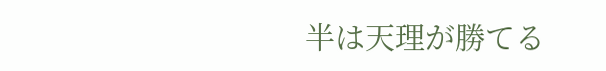半は天理が勝てる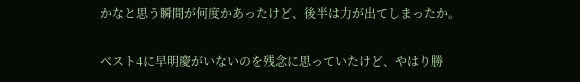かなと思う瞬間が何度かあったけど、後半は力が出てしまったか。

ベスト4に早明慶がいないのを残念に思っていたけど、やはり勝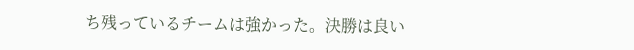ち残っているチームは強かった。決勝は良い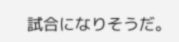試合になりそうだ。